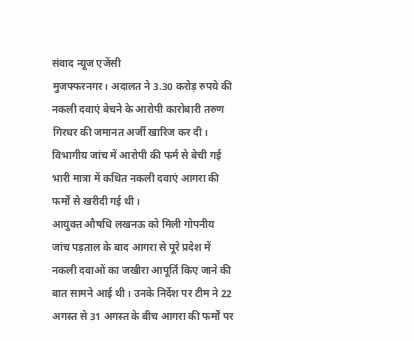संवाद न्यूज एजेंसी
मुजफ्फरनगर। अदालत ने 3.30 करोड़ रुपये की नकली दवाएं बेचने के आरोपी कारोबारी तरुण गिरधर की जमानत अर्जी खारिज कर दी। विभागीय जांच में आरोपी की फर्म से बेची गई भारी मात्रा में कथित नकली दवाएं आगरा की फर्मों से खरीदी गई थी।
आयुक्त औषधि लखनऊ को मिली गोपनीय जांच पड़ताल के बाद आगरा से पूरे प्रदेश में नकली दवाओं का जखीरा आपूर्ति किए जाने की बात सामने आई थी। उनके निर्देश पर टीम ने 22 अगस्त से 31 अगस्त के बीच आगरा की फर्मों पर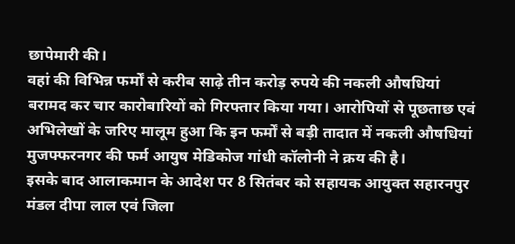छापेमारी की।
वहां की विभिन्न फर्मों से करीब साढ़े तीन करोड़ रुपये की नकली औषधियां बरामद कर चार कारोबारियों को गिरफ्तार किया गया। आरोपियों से पूछताछ एवं अभिलेखों के जरिए मालूम हुआ कि इन फर्मों से बड़ी तादात में नकली औषधियां मुजफ्फरनगर की फर्म आयुष मेडिकोज गांधी कॉलोनी ने क्रय की है।
इसके बाद आलाकमान के आदेश पर 8 सितंबर को सहायक आयुक्त सहारनपुर मंडल दीपा लाल एवं जिला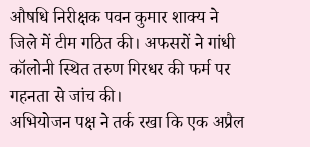औषधि निरीक्षक पवन कुमार शाक्य ने जिले में टीम गठित की। अफसरों ने गांधी कॉलोनी स्थित तरुण गिरधर की फर्म पर गहनता से जांच की।
अभियोजन पक्ष ने तर्क रखा कि एक अप्रैल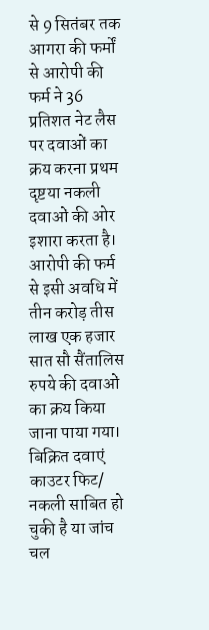से 9 सितंबर तक आगरा की फर्मों से आरोपी की फर्म ने 36 प्रतिशत नेट लैस पर दवाओं का क्रय करना प्रथम दृष्टया नकली दवाओं की ओर इशारा करता है। आरोपी की फर्म से इसी अवधि में तीन करोड़ तीस लाख एक हजार सात सौ सैंतालिस रुपये की दवाओं का क्रय किया जाना पाया गया। बिक्रित दवाएं काउटर फिट/ नकली साबित हो चुकी है या जांच चल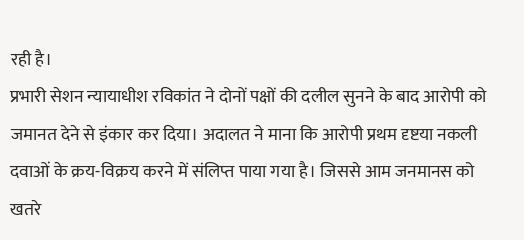रही है।
प्रभारी सेशन न्यायाधीश रविकांत ने दोनों पक्षों की दलील सुनने के बाद आरोपी को जमानत देने से इंकार कर दिया। अदालत ने माना कि आरोपी प्रथम दृष्टया नकली दवाओं के क्रय-विक्रय करने में संलिप्त पाया गया है। जिससे आम जनमानस को खतरे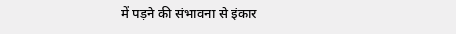में पड़ने की संभावना से इंकार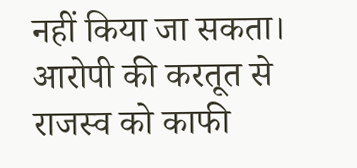नहीं किया जा सकता। आरोपी की करतूत से राजस्व को काफी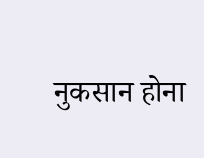नुकसान होना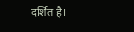दर्शित है।